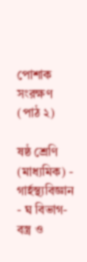পোশাক সংরক্ষণ (পাঠ ২)

ষষ্ঠ শ্রেণি (মাধ্যমিক) - গার্হস্থ্যবিজ্ঞান - ঘ বিভাগ- বস্ত্র ও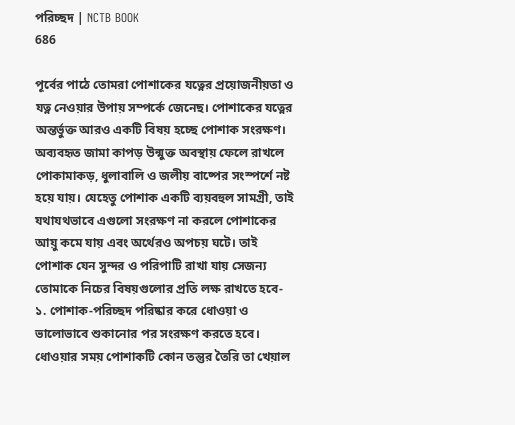পরিচ্ছদ | NCTB BOOK
686

পূর্বের পাঠে তোমরা পোশাকের যত্নের প্রয়োজনীয়তা ও যত্ন নেওয়ার উপায় সম্পর্কে জেনেছ। পোশাকের যত্নের অন্তর্ভুক্ত আরও একটি বিষয় হচ্ছে পোশাক সংরক্ষণ। অব্যবহৃত জামা কাপড় উন্মুক্ত অবস্থায় ফেলে রাখলে পোকামাকড়, ধুলাবালি ও জলীয় বাষ্পের সংস্পর্শে নষ্ট হয়ে যায়। যেহেতু পোশাক একটি ব্যয়বহুল সামগ্রী, তাই যথাযথভাবে এগুলো সংরক্ষণ না করলে পোশাকের আয়ু কমে যায় এবং অর্থেরও অপচয় ঘটে। তাই পোশাক যেন সুন্দর ও পরিপাটি রাখা যায় সেজন্য তোমাকে নিচের বিষয়গুলোর প্রতি লক্ষ রাখতে হবে-
১. পোশাক-পরিচ্ছদ পরিষ্কার করে ধোওয়া ও ভালোভাবে শুকানোর পর সংরক্ষণ করতে হবে। ধোওয়ার সময় পোশাকটি কোন তন্তুর তৈরি তা খেয়াল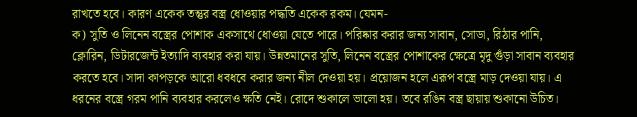রাখতে হবে। কারণ একেক তন্তুর বস্ত্র ধোওয়ার পদ্ধতি একেক রকম। যেমন-
ক) সুতি ও লিনেন বস্ত্রের পোশাক একসাথে ধোওয়া যেতে পারে। পরিষ্কার করার জন্য সাবান, সোডা, রিঠার পানি, ক্লোরিন, ডিটারজেন্ট ইত্যাদি ব্যবহার করা যায়। উন্নতমানের সুতি, লিনেন বস্ত্রের পোশাকের ক্ষেত্রে মৃদু গুঁড়া সাবান ব্যবহার করতে হবে। সাদা কাপড়কে আরো ধবধবে করার জন্য নীল দেওয়া হয়। প্রয়োজন হলে এরূপ বস্ত্রে মাড় দেওয়া যায়। এ ধরনের বস্ত্রে গরম পানি ব্যবহার করলেও ক্ষতি নেই। রোদে শুকালে ভালো হয়। তবে রঙিন বস্ত্র ছায়ায় শুকানো উচিত।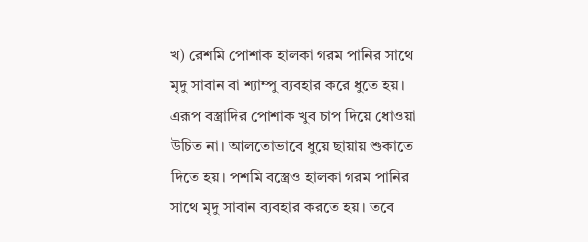খ) রেশমি পোশাক হালকা গরম পানির সাথে মৃদু সাবান বা শ্যাম্পু ব্যবহার করে ধুতে হয়। এরূপ বস্ত্রাদির পোশাক খুব চাপ দিয়ে ধোওয়া উচিত না। আলতোভাবে ধুয়ে ছায়ায় শুকাতে দিতে হয়। পশমি বস্ত্রেও হালকা গরম পানির সাথে মৃদু সাবান ব্যবহার করতে হয়। তবে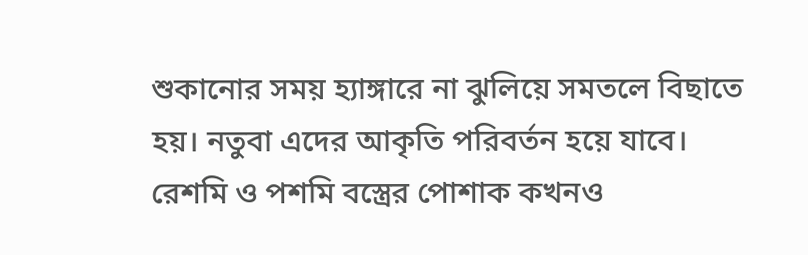শুকানোর সময় হ্যাঙ্গারে না ঝুলিয়ে সমতলে বিছাতে হয়। নতুবা এদের আকৃতি পরিবর্তন হয়ে যাবে। রেশমি ও পশমি বস্ত্রের পোশাক কখনও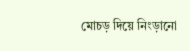মোচড় দিয়ে নিংড়ানো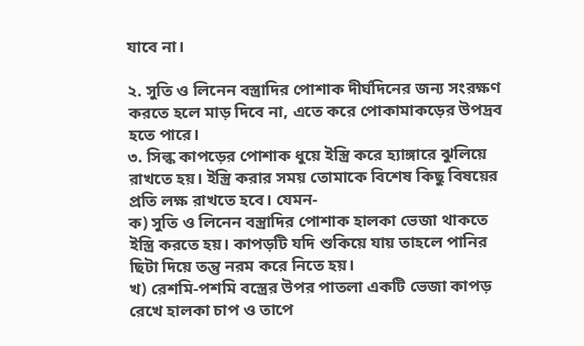যাবে না।

২. সুতি ও লিনেন বস্ত্রাদির পোশাক দীর্ঘদিনের জন্য সংরক্ষণ করতে হলে মাড় দিবে না, এতে করে পোকামাকড়ের উপদ্রব হতে পারে।
৩. সিল্ক কাপড়ের পোশাক ধুয়ে ইস্ত্রি করে হ্যাঙ্গারে ঝুলিয়ে রাখতে হয়। ইস্ত্রি করার সময় তোমাকে বিশেষ কিছু বিষয়ের প্রতি লক্ষ রাখতে হবে। যেমন-
ক) সুতি ও লিনেন বস্ত্রাদির পোশাক হালকা ভেজা থাকতে ইস্ত্রি করতে হয়। কাপড়টি যদি শুকিয়ে যায় তাহলে পানির ছিটা দিয়ে তন্তু নরম করে নিতে হয়।
খ) রেশমি-পশমি বস্ত্রের উপর পাতলা একটি ভেজা কাপড় রেখে হালকা চাপ ও তাপে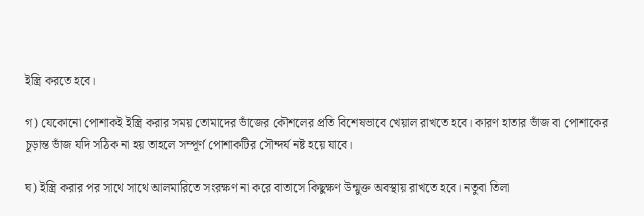ইস্ত্রি করতে হবে।

গ) যেকোনো পোশাকই ইস্ত্রি করার সময় তোমাদের ভাঁজের কৌশলের প্রতি বিশেষভাবে খেয়াল রাখতে হবে। কারণ হাতার ভাঁজ বা পোশাকের চূড়ান্ত ভাঁজ যদি সঠিক না হয় তাহলে সম্পূর্ণ পোশাকটির সৌন্দর্য নষ্ট হয়ে যাবে।

ঘ) ইস্ত্রি করার পর সাথে সাথে আলমারিতে সংরক্ষণ না করে বাতাসে কিছুক্ষণ উন্মুক্ত অবস্থায় রাখতে হবে। নতুবা তিলা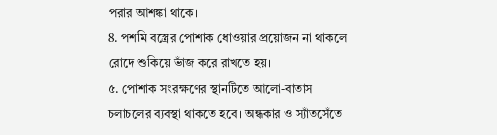পরার আশঙ্কা থাকে।
8. পশমি বস্ত্রের পোশাক ধোওয়ার প্রয়োজন না থাকলে রোদে শুকিয়ে ভাঁজ করে রাখতে হয়।
৫. পোশাক সংরক্ষণের স্থানটিতে আলো-বাতাস চলাচলের ব্যবস্থা থাকতে হবে। অন্ধকার ও স্যাঁতসেঁতে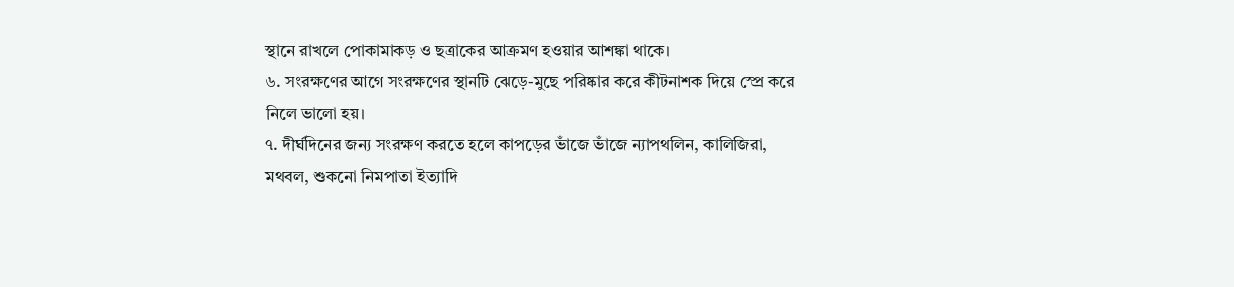স্থানে রাখলে পোকামাকড় ও ছত্রাকের আক্রমণ হওয়ার আশঙ্কা থাকে।
৬. সংরক্ষণের আগে সংরক্ষণের স্থানটি ঝেড়ে-মুছে পরিষ্কার করে কীটনাশক দিয়ে স্প্রে করে নিলে ভালো হয়।
৭. দীর্ঘদিনের জন্য সংরক্ষণ করতে হলে কাপড়ের ভাঁজে ভাঁজে ন্যাপথলিন, কালিজিরা, মথবল, শুকনো নিমপাতা ইত্যাদি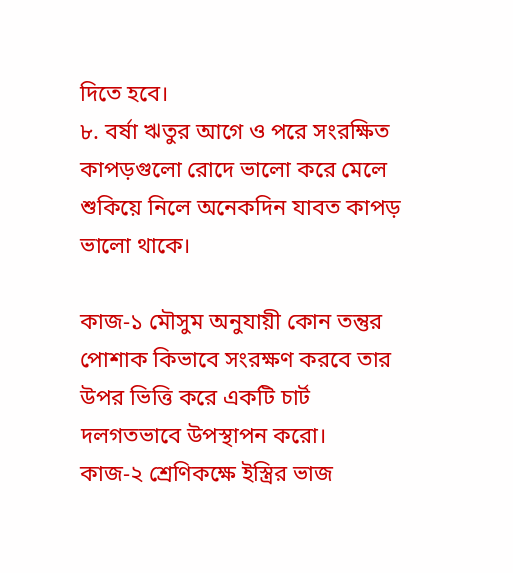দিতে হবে।
৮. বর্ষা ঋতুর আগে ও পরে সংরক্ষিত কাপড়গুলো রোদে ভালো করে মেলে শুকিয়ে নিলে অনেকদিন যাবত কাপড় ভালো থাকে।

কাজ-১ মৌসুম অনুযায়ী কোন তন্তুর পোশাক কিভাবে সংরক্ষণ করবে তার উপর ভিত্তি করে একটি চার্ট দলগতভাবে উপস্থাপন করো।
কাজ-২ শ্রেণিকক্ষে ইস্ত্রির ভাজ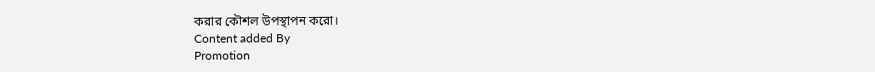করার কৌশল উপস্থাপন করো।
Content added By
Promotion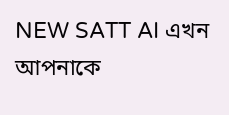NEW SATT AI এখন আপনাকে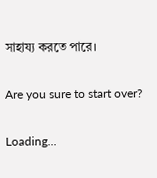সাহায্য করতে পারে।

Are you sure to start over?

Loading...